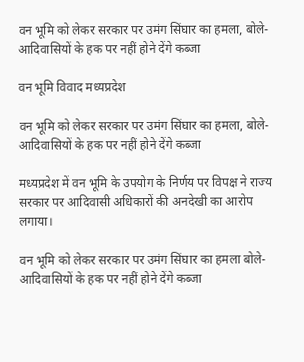वन भूमि को लेकर सरकार पर उमंग सिंघार का हमला, बोले- आदिवासियों के हक पर नहीं होने देंगे कब्जा

वन भूमि विवाद मध्यप्रदेश

वन भूमि को लेकर सरकार पर उमंग सिंघार का हमला, बोले- आदिवासियों के हक पर नहीं होने देंगे कब्जा

मध्यप्रदेश में वन भूमि के उपयोग के निर्णय पर विपक्ष ने राज्य सरकार पर आदिवासी अधिकारों की अनदेखी का आरोप लगाया।

वन भूमि को लेकर सरकार पर उमंग सिंघार का हमला बोले- आदिवासियों के हक पर नहीं होने देंगे कब्जा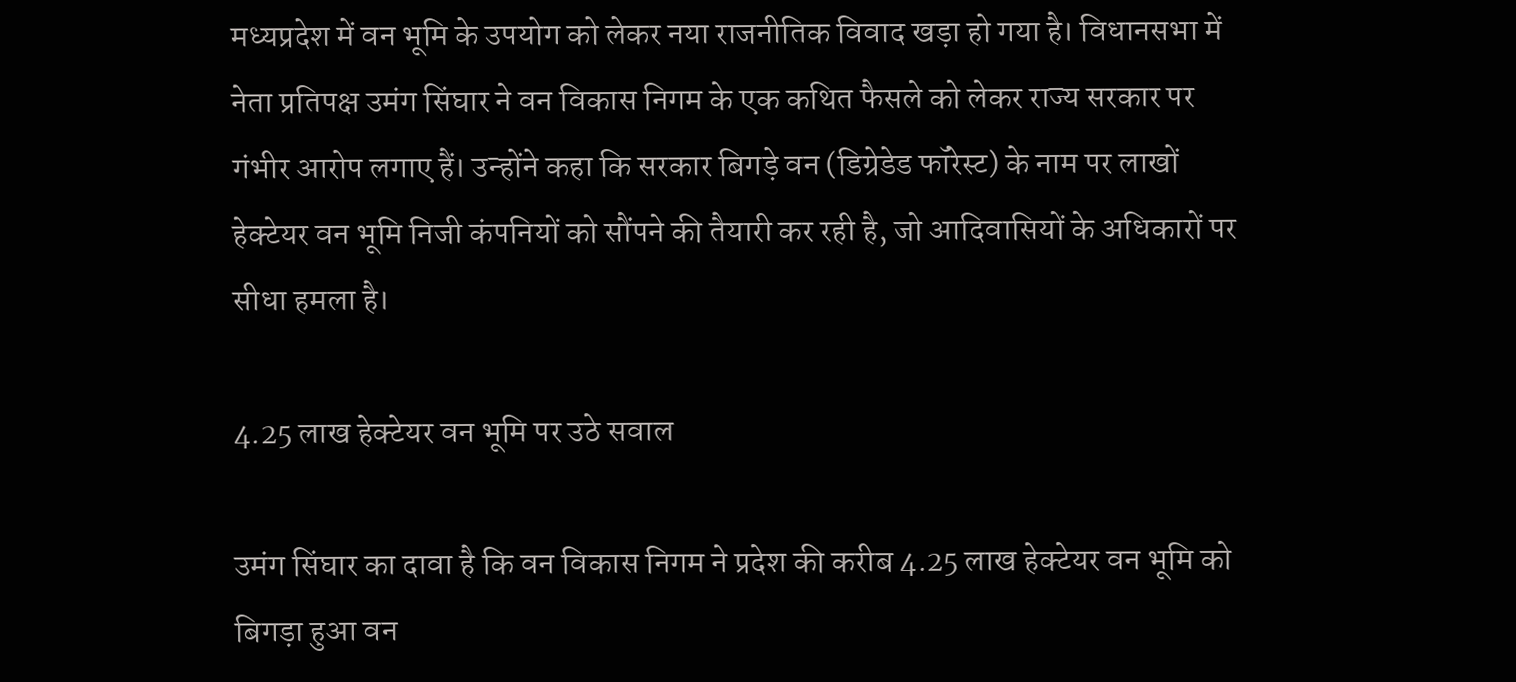मध्यप्रदेश में वन भूमि के उपयोग को लेकर नया राजनीतिक विवाद खड़ा हो गया है। विधानसभा में नेता प्रतिपक्ष उमंग सिंघार ने वन विकास निगम के एक कथित फैसले को लेकर राज्य सरकार पर गंभीर आरोप लगाए हैं। उन्होंने कहा कि सरकार बिगड़े वन (डिग्रेडेड फॉरेस्ट) के नाम पर लाखों हेक्टेयर वन भूमि निजी कंपनियों को सौंपने की तैयारी कर रही है, जो आदिवासियों के अधिकारों पर सीधा हमला है।

4.25 लाख हेक्टेयर वन भूमि पर उठे सवाल

उमंग सिंघार का दावा है कि वन विकास निगम ने प्रदेश की करीब 4.25 लाख हेक्टेयर वन भूमि को बिगड़ा हुआ वन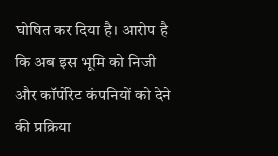घोषित कर दिया है। आरोप है कि अब इस भूमि को निजी और कॉर्पोरेट कंपनियों को देने की प्रक्रिया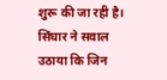शुरू की जा रही है। सिंघार ने सवाल उठाया कि जिन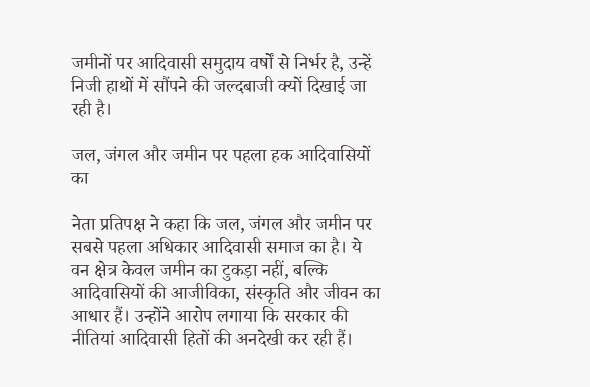जमीनों पर आदिवासी समुदाय वर्षों से निर्भर है, उन्हें निजी हाथों में सौंपने की जल्दबाजी क्यों दिखाई जा रही है।

जल, जंगल और जमीन पर पहला हक आदिवासियों का

नेता प्रतिपक्ष ने कहा कि जल, जंगल और जमीन पर सबसे पहला अधिकार आदिवासी समाज का है। ये वन क्षेत्र केवल जमीन का टुकड़ा नहीं, बल्कि आदिवासियों की आजीविका, संस्कृति और जीवन का आधार हैं। उन्होंने आरोप लगाया कि सरकार की नीतियां आदिवासी हितों की अनदेखी कर रही हैं।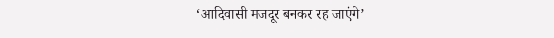‘आदिवासी मजदूर बनकर रह जाएंगे’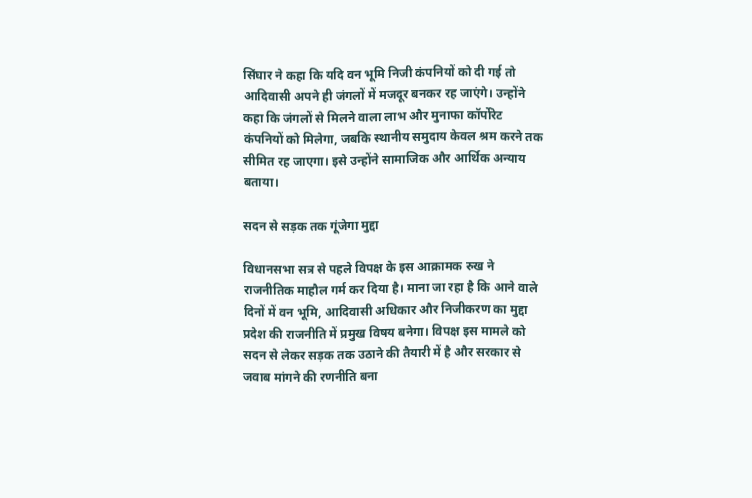सिंघार ने कहा कि यदि वन भूमि निजी कंपनियों को दी गई तो आदिवासी अपने ही जंगलों में मजदूर बनकर रह जाएंगे। उन्होंने कहा कि जंगलों से मिलने वाला लाभ और मुनाफा कॉर्पोरेट कंपनियों को मिलेगा, जबकि स्थानीय समुदाय केवल श्रम करने तक सीमित रह जाएगा। इसे उन्होंने सामाजिक और आर्थिक अन्याय बताया।

सदन से सड़क तक गूंजेगा मुद्दा

विधानसभा सत्र से पहले विपक्ष के इस आक्रामक रुख ने राजनीतिक माहौल गर्म कर दिया है। माना जा रहा है कि आने वाले दिनों में वन भूमि, आदिवासी अधिकार और निजीकरण का मुद्दा प्रदेश की राजनीति में प्रमुख विषय बनेगा। विपक्ष इस मामले को सदन से लेकर सड़क तक उठाने की तैयारी में है और सरकार से जवाब मांगने की रणनीति बना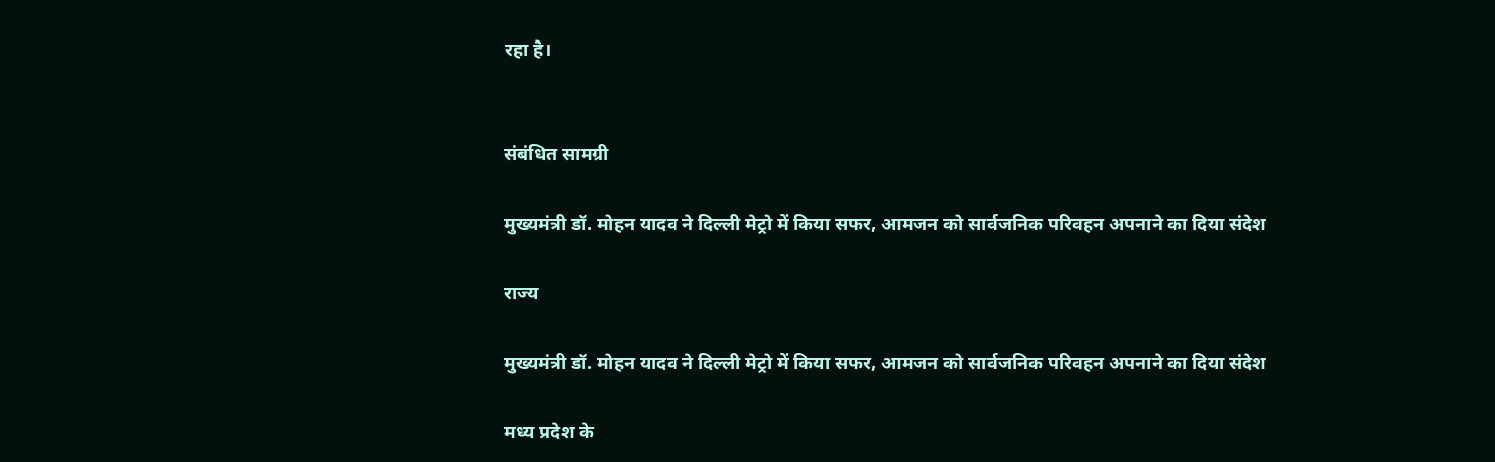रहा है।


संबंधित सामग्री

मुख्यमंत्री डॉ. मोहन यादव ने दिल्ली मेट्रो में किया सफर, आमजन को सार्वजनिक परिवहन अपनाने का दिया संदेश

राज्य

मुख्यमंत्री डॉ. मोहन यादव ने दिल्ली मेट्रो में किया सफर, आमजन को सार्वजनिक परिवहन अपनाने का दिया संदेश

मध्य प्रदेश के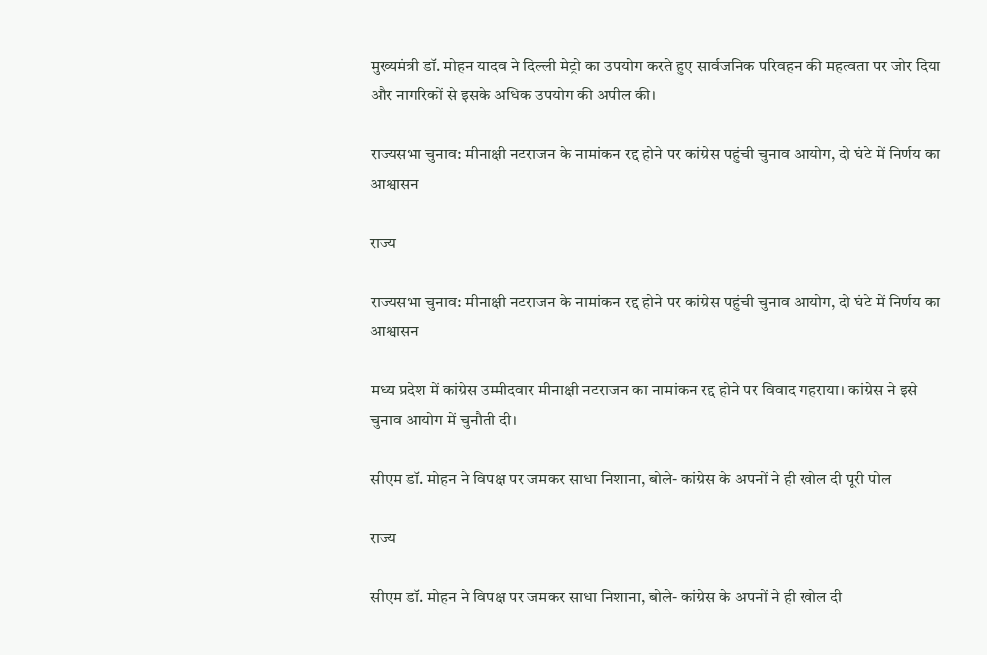मुख्यमंत्री डॉ. मोहन यादव ने दिल्ली मेट्रो का उपयोग करते हुए सार्वजनिक परिवहन की महत्वता पर जोर दिया और नागरिकों से इसके अधिक उपयोग की अपील की।

राज्यसभा चुनाव: मीनाक्षी नटराजन के नामांकन रद्द होने पर कांग्रेस पहुंची चुनाव आयोग, दो घंटे में निर्णय का आश्वासन

राज्य

राज्यसभा चुनाव: मीनाक्षी नटराजन के नामांकन रद्द होने पर कांग्रेस पहुंची चुनाव आयोग, दो घंटे में निर्णय का आश्वासन

मध्य प्रदेश में कांग्रेस उम्मीदवार मीनाक्षी नटराजन का नामांकन रद्द होने पर विवाद गहराया। कांग्रेस ने इसे चुनाव आयोग में चुनौती दी।

सीएम डॉ. मोहन ने विपक्ष पर जमकर साधा निशाना, बोले- कांग्रेस के अपनों ने ही खोल दी पूरी पोल

राज्य

सीएम डॉ. मोहन ने विपक्ष पर जमकर साधा निशाना, बोले- कांग्रेस के अपनों ने ही खोल दी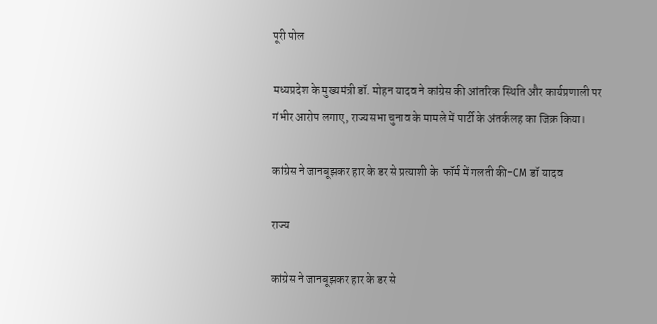पूरी पोल

मध्यप्रदेश के मुख्यमंत्री डॉ. मोहन यादव ने कांग्रेस की आंतरिक स्थिति और कार्यप्रणाली पर गंभीर आरोप लगाए, राज्यसभा चुनाव के मामले में पार्टी के अंतर्कलह का जिक्र किया।

कांग्रेस ने जानबूझकर हार के डर से प्रत्याशी के  फॉर्म में गलती की-CM डॉ यादव

राज्य

कांग्रेस ने जानबूझकर हार के डर से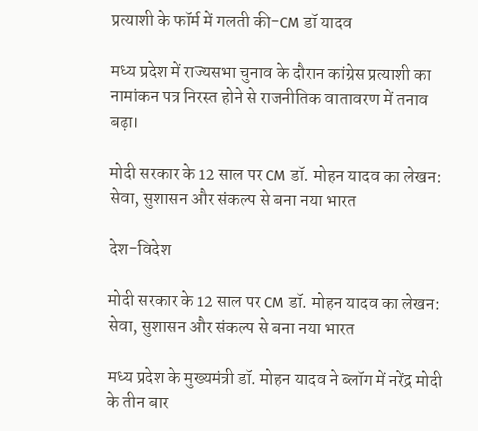प्रत्याशी के फॉर्म में गलती की-CM डॉ यादव

मध्य प्रदेश में राज्यसभा चुनाव के दौरान कांग्रेस प्रत्याशी का नामांकन पत्र निरस्त होने से राजनीतिक वातावरण में तनाव बढ़ा।

मोदी सरकार के 12 साल पर CM डॉ. मोहन यादव का लेखन: सेवा, सुशासन और संकल्प से बना नया भारत

देश-विदेश

मोदी सरकार के 12 साल पर CM डॉ. मोहन यादव का लेखन: सेवा, सुशासन और संकल्प से बना नया भारत

मध्य प्रदेश के मुख्यमंत्री डॉ. मोहन यादव ने ब्लॉग में नरेंद्र मोदी के तीन बार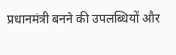प्रधानमंत्री बनने की उपलब्धियों और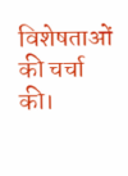विशेषताओं की चर्चा की।